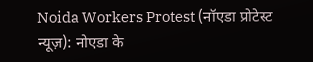Noida Workers Protest (नॉएडा प्रोटेस्ट न्यूज़): नोएडा के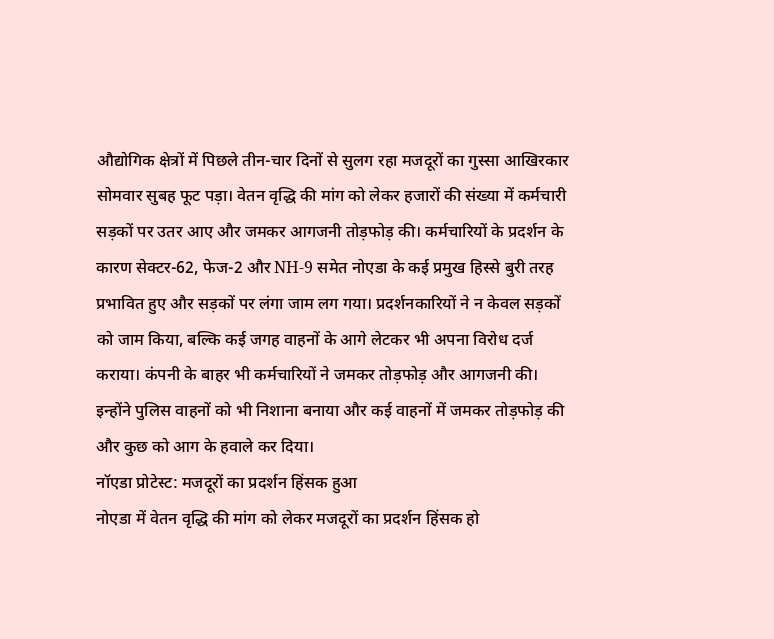औद्योगिक क्षेत्रों में पिछले तीन-चार दिनों से सुलग रहा मजदूरों का गुस्सा आखिरकार सोमवार सुबह फूट पड़ा। वेतन वृद्धि की मांग को लेकर हजारों की संख्या में कर्मचारी सड़कों पर उतर आए और जमकर आगजनी तोड़फोड़ की। कर्मचारियों के प्रदर्शन के कारण सेक्टर-62, फेज-2 और NH-9 समेत नोएडा के कई प्रमुख हिस्से बुरी तरह प्रभावित हुए और सड़कों पर लंगा जाम लग गया। प्रदर्शनकारियों ने न केवल सड़कों को जाम किया, बल्कि कई जगह वाहनों के आगे लेटकर भी अपना विरोध दर्ज कराया। कंपनी के बाहर भी कर्मचारियों ने जमकर तोड़फोड़ और आगजनी की। इन्होंने पुलिस वाहनों को भी निशाना बनाया और कई वाहनों में जमकर तोड़फोड़ की और कुछ को आग के हवाले कर दिया।
नॉएडा प्रोटेस्ट: मजदूरों का प्रदर्शन हिंसक हुआ
नोएडा में वेतन वृद्धि की मांग को लेकर मजदूरों का प्रदर्शन हिंसक हो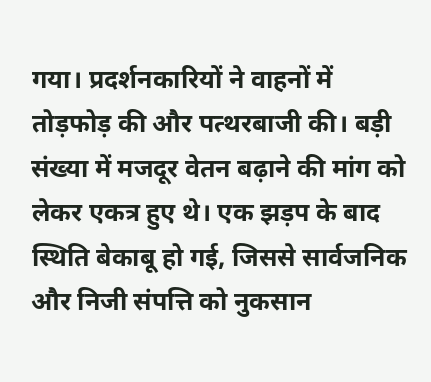गया। प्रदर्शनकारियों ने वाहनों में तोड़फोड़ की और पत्थरबाजी की। बड़ी संख्या में मजदूर वेतन बढ़ाने की मांग को लेकर एकत्र हुए थे। एक झड़प के बाद स्थिति बेकाबू हो गई, जिससे सार्वजनिक और निजी संपत्ति को नुकसान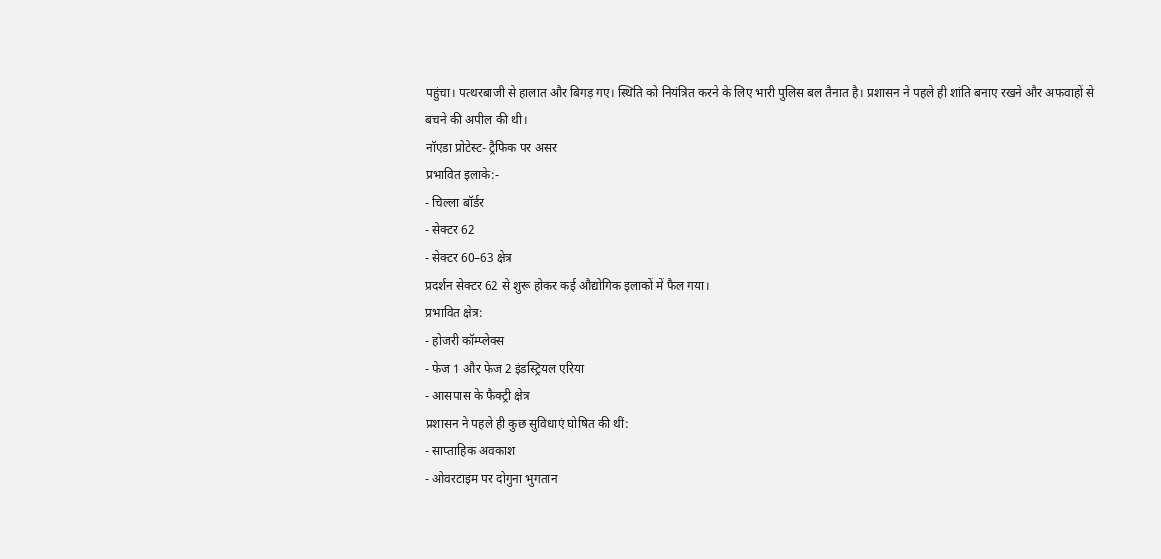पहुंचा। पत्थरबाजी से हालात और बिगड़ गए। स्थिति को नियंत्रित करने के लिए भारी पुलिस बल तैनात है। प्रशासन ने पहले ही शांति बनाए रखने और अफवाहों से बचने की अपील की थी।
नॉएडा प्रोटेस्ट- ट्रैफिक पर असर
प्रभावित इलाके:-
- चिल्ला बॉर्डर
- सेक्टर 62
- सेक्टर 60–63 क्षेत्र
प्रदर्शन सेक्टर 62 से शुरू होकर कई औद्योगिक इलाकों में फैल गया।
प्रभावित क्षेत्र:
- होजरी कॉम्प्लेक्स
- फेज 1 और फेज 2 इंडस्ट्रियल एरिया
- आसपास के फैक्ट्री क्षेत्र
प्रशासन ने पहले ही कुछ सुविधाएं घोषित की थीं:
- साप्ताहिक अवकाश
- ओवरटाइम पर दोगुना भुगतान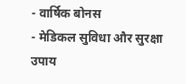- वार्षिक बोनस
- मेडिकल सुविधा और सुरक्षा उपाय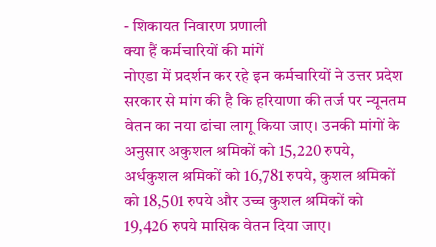- शिकायत निवारण प्रणाली
क्या हैं कर्मचारियों की मांगें
नोएडा में प्रदर्शन कर रहे इन कर्मचारियों ने उत्तर प्रदेश सरकार से मांग की है कि हरियाणा की तर्ज पर न्यूनतम वेतन का नया ढांचा लागू किया जाए। उनकी मांगों के अनुसार अकुशल श्रमिकों को 15,220 रुपये, अर्धकुशल श्रमिकों को 16,781 रुपये, कुशल श्रमिकों को 18,501 रुपये और उच्च कुशल श्रमिकों को 19,426 रुपये मासिक वेतन दिया जाए।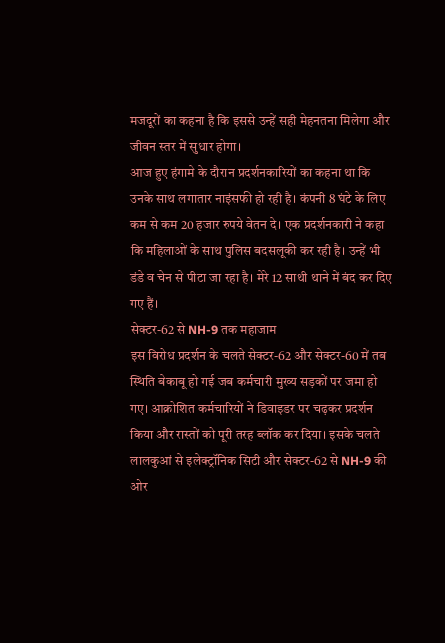मजदूरों का कहना है कि इससे उन्हें सही मेहनतना मिलेगा और जीवन स्तर में सुधार होगा।
आज हुए हंगामे के दौरान प्रदर्शनकारियों का कहना था कि उनके साथ लगातार नाइंसफी हो रही है। कंपनी 8 घंटे के लिए कम से कम 20 हजार रुपये वेतन दे। एक प्रदर्शनकारी ने कहा कि महिलाओं के साथ पुलिस बदसलूकी कर रही है। उन्हें भी डंडे व चेन से पीटा जा रहा है। मेरे 12 साथी थाने में बंद कर दिए गए हैं।
सेक्टर-62 से NH-9 तक महाजाम
इस विरोध प्रदर्शन के चलते सेक्टर-62 और सेक्टर-60 में तब स्थिति बेकाबू हो गई जब कर्मचारी मुख्य सड़कों पर जमा हो गए। आक्रोशित कर्मचारियों ने डिवाइडर पर चढ़कर प्रदर्शन किया और रास्तों को पूरी तरह ब्लॉक कर दिया। इसके चलते लालकुआं से इलेक्ट्रॉनिक सिटी और सेक्टर-62 से NH-9 की ओर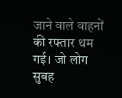जाने वाले वाहनों की रफ्तार थम गई। जो लोग सुबह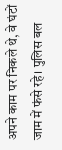अपने काम पर निकले थे, वे घंटों जाम में फंसे रहे। पुलिस बल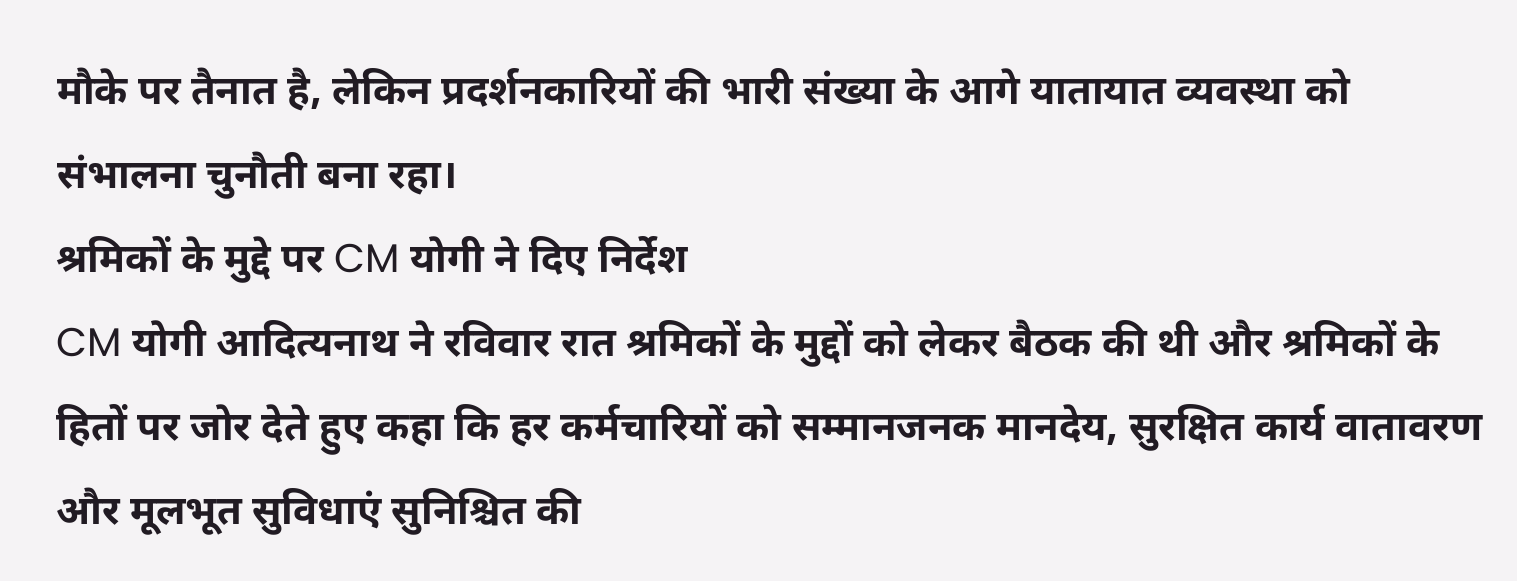मौके पर तैनात है, लेकिन प्रदर्शनकारियों की भारी संख्या के आगे यातायात व्यवस्था को संभालना चुनौती बना रहा।
श्रमिकों के मुद्दे पर CM योगी ने दिए निर्देश
CM योगी आदित्यनाथ ने रविवार रात श्रमिकों के मुद्दों को लेकर बैठक की थी और श्रमिकों के हितों पर जोर देते हुए कहा कि हर कर्मचारियों को सम्मानजनक मानदेय, सुरक्षित कार्य वातावरण और मूलभूत सुविधाएं सुनिश्चित की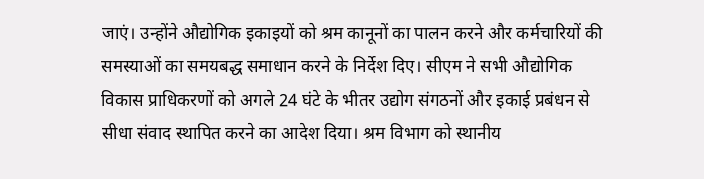जाएं। उन्होंने औद्योगिक इकाइयों को श्रम कानूनों का पालन करने और कर्मचारियों की समस्याओं का समयबद्ध समाधान करने के निर्देश दिए। सीएम ने सभी औद्योगिक विकास प्राधिकरणों को अगले 24 घंटे के भीतर उद्योग संगठनों और इकाई प्रबंधन से सीधा संवाद स्थापित करने का आदेश दिया। श्रम विभाग को स्थानीय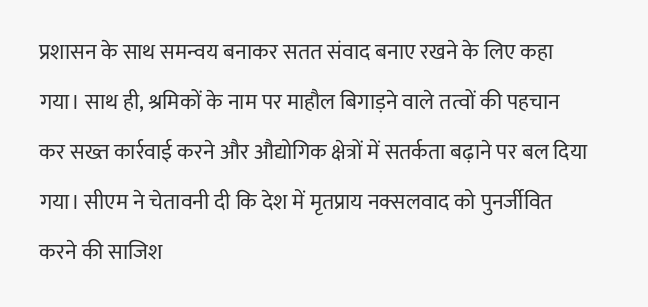प्रशासन के साथ समन्वय बनाकर सतत संवाद बनाए रखने के लिए कहा गया। साथ ही, श्रमिकों के नाम पर माहौल बिगाड़ने वाले तत्वों की पहचान कर सख्त कार्रवाई करने और औद्योगिक क्षेत्रों में सतर्कता बढ़ाने पर बल दिया गया। सीएम ने चेतावनी दी कि देश में मृतप्राय नक्सलवाद को पुनर्जीवित करने की साजिश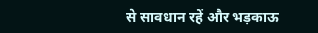से सावधान रहें और भड़काऊ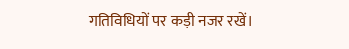गतिविधियों पर कड़ी नजर रखें।